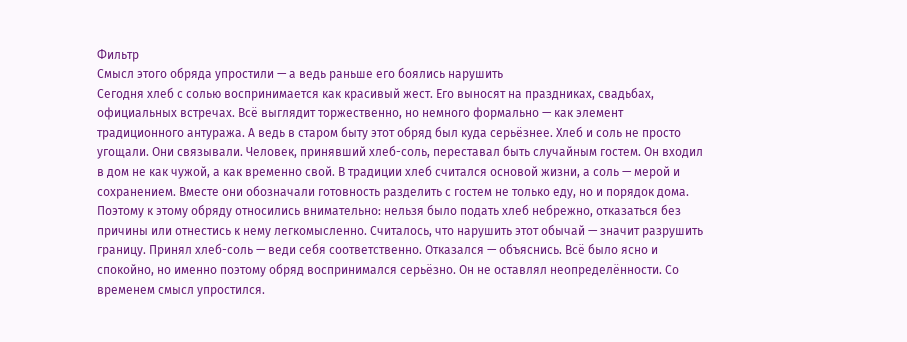Фильтр
Смысл этого обряда упростили — а ведь раньше его боялись нарушить
Сегодня хлеб с солью воспринимается как красивый жест. Его выносят на праздниках, свадьбах, официальных встречах. Всё выглядит торжественно, но немного формально — как элемент традиционного антуража. А ведь в старом быту этот обряд был куда серьёзнее. Хлеб и соль не просто угощали. Они связывали. Человек, принявший хлеб-соль, переставал быть случайным гостем. Он входил в дом не как чужой, а как временно свой. В традиции хлеб считался основой жизни, а соль — мерой и сохранением. Вместе они обозначали готовность разделить с гостем не только еду, но и порядок дома. Поэтому к этому обряду относились внимательно: нельзя было подать хлеб небрежно, отказаться без причины или отнестись к нему легкомысленно. Считалось, что нарушить этот обычай — значит разрушить границу. Принял хлеб-соль — веди себя соответственно. Отказался — объяснись. Всё было ясно и спокойно, но именно поэтому обряд воспринимался серьёзно. Он не оставлял неопределённости. Со временем смысл упростился.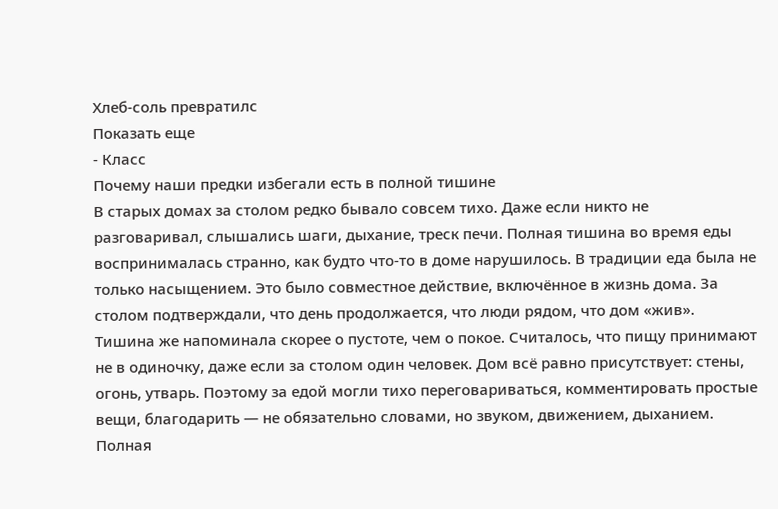Хлеб-соль превратилс
Показать еще
- Класс
Почему наши предки избегали есть в полной тишине
В старых домах за столом редко бывало совсем тихо. Даже если никто не разговаривал, слышались шаги, дыхание, треск печи. Полная тишина во время еды воспринималась странно, как будто что-то в доме нарушилось. В традиции еда была не только насыщением. Это было совместное действие, включённое в жизнь дома. За столом подтверждали, что день продолжается, что люди рядом, что дом «жив». Тишина же напоминала скорее о пустоте, чем о покое. Считалось, что пищу принимают не в одиночку, даже если за столом один человек. Дом всё равно присутствует: стены, огонь, утварь. Поэтому за едой могли тихо переговариваться, комментировать простые вещи, благодарить — не обязательно словами, но звуком, движением, дыханием. Полная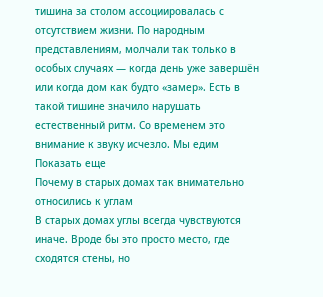тишина за столом ассоциировалась с отсутствием жизни. По народным представлениям, молчали так только в особых случаях — когда день уже завершён или когда дом как будто «замер». Есть в такой тишине значило нарушать естественный ритм. Со временем это внимание к звуку исчезло. Мы едим
Показать еще
Почему в старых домах так внимательно относились к углам
В старых домах углы всегда чувствуются иначе. Вроде бы это просто место, где сходятся стены, но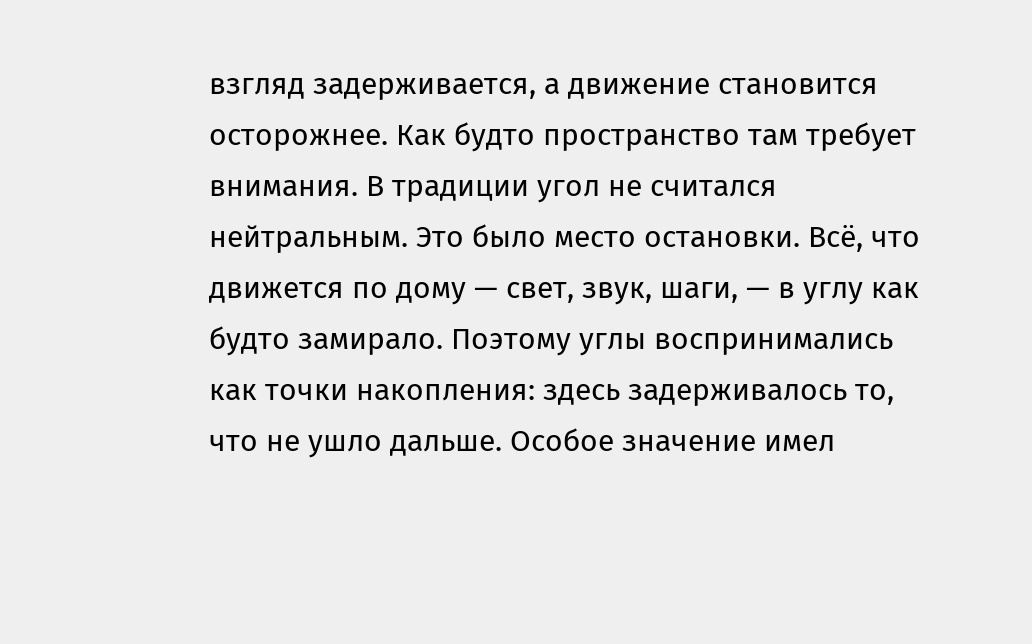взгляд задерживается, а движение становится осторожнее. Как будто пространство там требует внимания. В традиции угол не считался нейтральным. Это было место остановки. Всё, что движется по дому — свет, звук, шаги, — в углу как будто замирало. Поэтому углы воспринимались как точки накопления: здесь задерживалось то, что не ушло дальше. Особое значение имел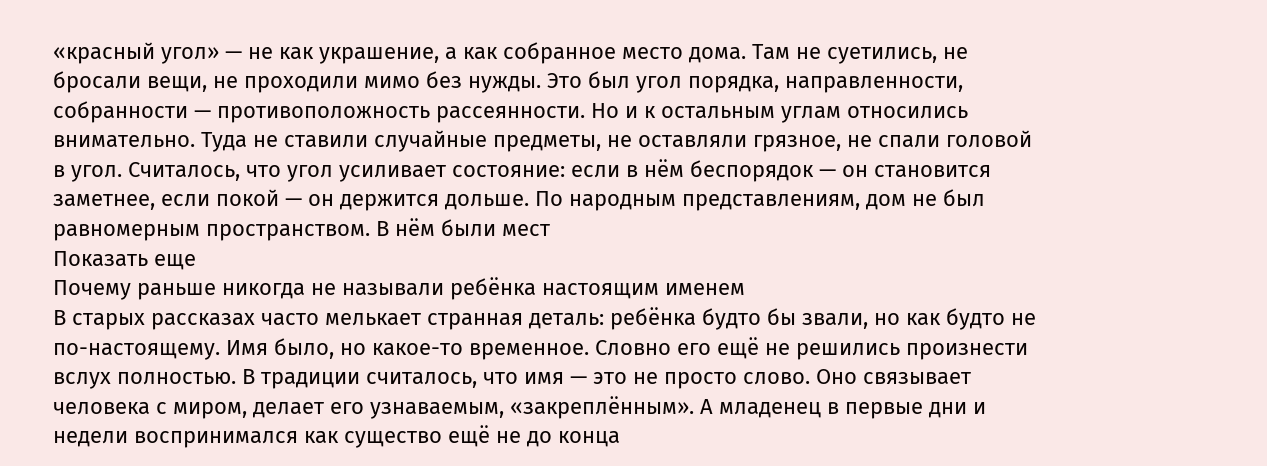«красный угол» — не как украшение, а как собранное место дома. Там не суетились, не бросали вещи, не проходили мимо без нужды. Это был угол порядка, направленности, собранности — противоположность рассеянности. Но и к остальным углам относились внимательно. Туда не ставили случайные предметы, не оставляли грязное, не спали головой в угол. Считалось, что угол усиливает состояние: если в нём беспорядок — он становится заметнее, если покой — он держится дольше. По народным представлениям, дом не был равномерным пространством. В нём были мест
Показать еще
Почему раньше никогда не называли ребёнка настоящим именем
В старых рассказах часто мелькает странная деталь: ребёнка будто бы звали, но как будто не по-настоящему. Имя было, но какое-то временное. Словно его ещё не решились произнести вслух полностью. В традиции считалось, что имя — это не просто слово. Оно связывает человека с миром, делает его узнаваемым, «закреплённым». А младенец в первые дни и недели воспринимался как существо ещё не до конца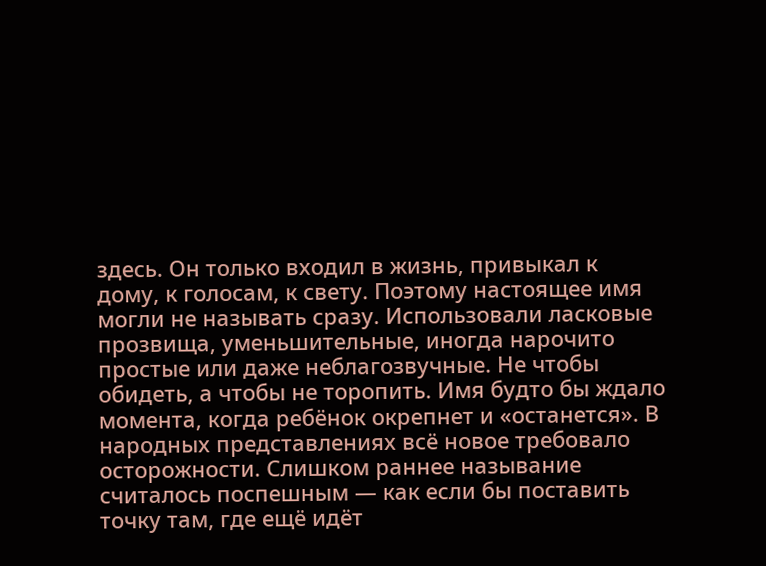здесь. Он только входил в жизнь, привыкал к дому, к голосам, к свету. Поэтому настоящее имя могли не называть сразу. Использовали ласковые прозвища, уменьшительные, иногда нарочито простые или даже неблагозвучные. Не чтобы обидеть, а чтобы не торопить. Имя будто бы ждало момента, когда ребёнок окрепнет и «останется». В народных представлениях всё новое требовало осторожности. Слишком раннее называние считалось поспешным — как если бы поставить точку там, где ещё идёт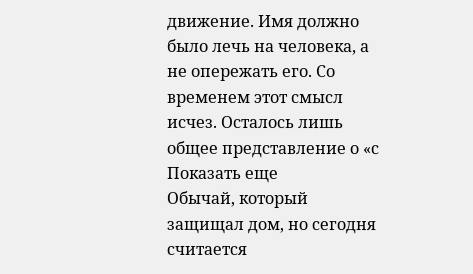движение. Имя должно было лечь на человека, а не опережать его. Со временем этот смысл исчез. Осталось лишь общее представление о «с
Показать еще
Обычай, который защищал дом, но сегодня считается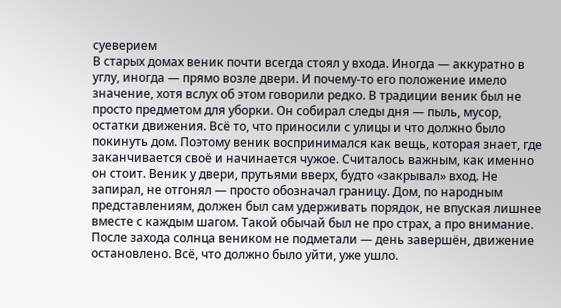суеверием
В старых домах веник почти всегда стоял у входа. Иногда — аккуратно в углу, иногда — прямо возле двери. И почему-то его положение имело значение, хотя вслух об этом говорили редко. В традиции веник был не просто предметом для уборки. Он собирал следы дня — пыль, мусор, остатки движения. Всё то, что приносили с улицы и что должно было покинуть дом. Поэтому веник воспринимался как вещь, которая знает, где заканчивается своё и начинается чужое. Считалось важным, как именно он стоит. Веник у двери, прутьями вверх, будто «закрывал» вход. Не запирал, не отгонял — просто обозначал границу. Дом, по народным представлениям, должен был сам удерживать порядок, не впуская лишнее вместе с каждым шагом. Такой обычай был не про страх, а про внимание. После захода солнца веником не подметали — день завершён, движение остановлено. Всё, что должно было уйти, уже ушло.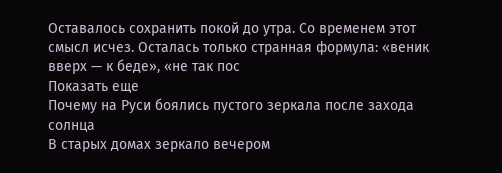Оставалось сохранить покой до утра. Со временем этот смысл исчез. Осталась только странная формула: «веник вверх — к беде», «не так пос
Показать еще
Почему на Руси боялись пустого зеркала после захода солнца
В старых домах зеркало вечером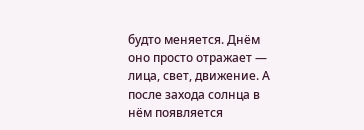будто меняется. Днём оно просто отражает — лица, свет, движение. А после захода солнца в нём появляется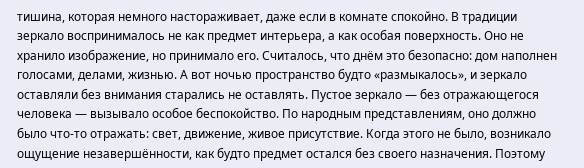тишина, которая немного настораживает, даже если в комнате спокойно. В традиции зеркало воспринималось не как предмет интерьера, а как особая поверхность. Оно не хранило изображение, но принимало его. Считалось, что днём это безопасно: дом наполнен голосами, делами, жизнью. А вот ночью пространство будто «размыкалось», и зеркало оставляли без внимания старались не оставлять. Пустое зеркало — без отражающегося человека — вызывало особое беспокойство. По народным представлениям, оно должно было что-то отражать: свет, движение, живое присутствие. Когда этого не было, возникало ощущение незавершённости, как будто предмет остался без своего назначения. Поэтому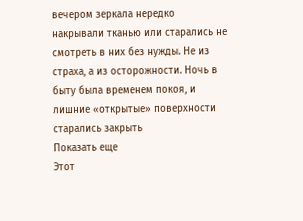вечером зеркала нередко накрывали тканью или старались не смотреть в них без нужды. Не из страха, а из осторожности. Ночь в быту была временем покоя, и лишние «открытые» поверхности старались закрыть
Показать еще
Этот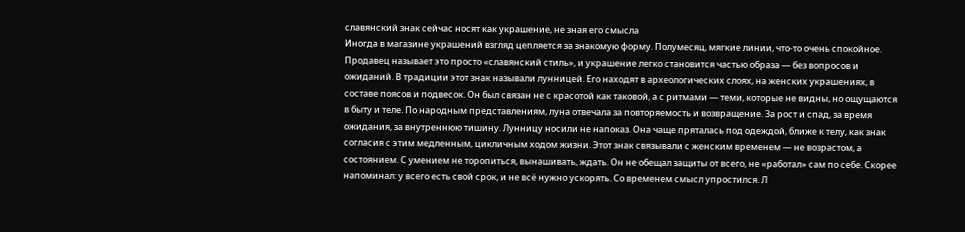славянский знак сейчас носят как украшение, не зная его смысла
Иногда в магазине украшений взгляд цепляется за знакомую форму. Полумесяц, мягкие линии, что-то очень спокойное. Продавец называет это просто «славянский стиль», и украшение легко становится частью образа — без вопросов и ожиданий. В традиции этот знак называли лунницей. Его находят в археологических слоях, на женских украшениях, в составе поясов и подвесок. Он был связан не с красотой как таковой, а с ритмами — теми, которые не видны, но ощущаются в быту и теле. По народным представлениям, луна отвечала за повторяемость и возвращение. За рост и спад, за время ожидания, за внутреннюю тишину. Лунницу носили не напоказ. Она чаще пряталась под одеждой, ближе к телу, как знак согласия с этим медленным, цикличным ходом жизни. Этот знак связывали с женским временем — не возрастом, а состоянием. С умением не торопиться, вынашивать, ждать. Он не обещал защиты от всего, не «работал» сам по себе. Скорее напоминал: у всего есть свой срок, и не всё нужно ускорять. Со временем смысл упростился. Л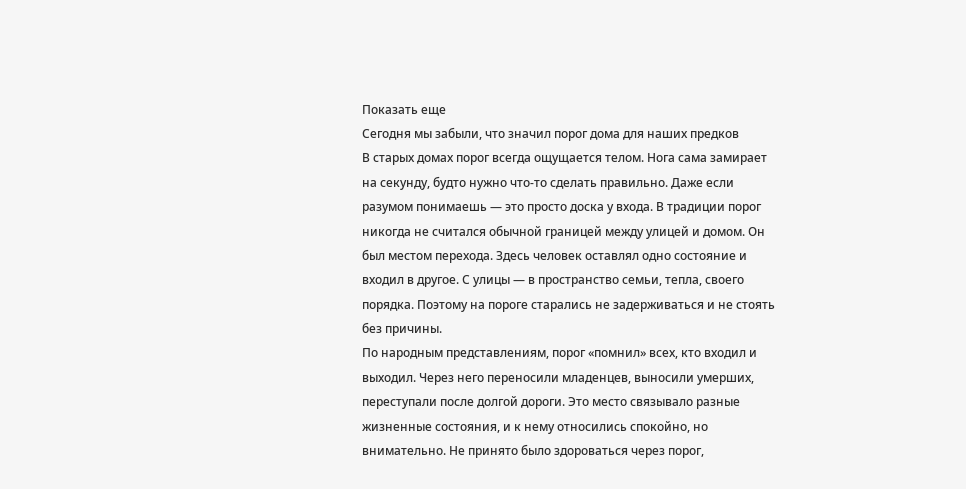Показать еще
Сегодня мы забыли, что значил порог дома для наших предков
В старых домах порог всегда ощущается телом. Нога сама замирает на секунду, будто нужно что-то сделать правильно. Даже если разумом понимаешь — это просто доска у входа. В традиции порог никогда не считался обычной границей между улицей и домом. Он был местом перехода. Здесь человек оставлял одно состояние и входил в другое. С улицы — в пространство семьи, тепла, своего порядка. Поэтому на пороге старались не задерживаться и не стоять без причины.
По народным представлениям, порог «помнил» всех, кто входил и выходил. Через него переносили младенцев, выносили умерших, переступали после долгой дороги. Это место связывало разные жизненные состояния, и к нему относились спокойно, но внимательно. Не принято было здороваться через порог,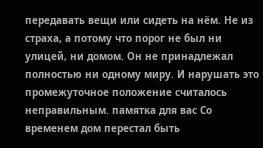передавать вещи или сидеть на нём. Не из страха, а потому что порог не был ни улицей, ни домом. Он не принадлежал полностью ни одному миру. И нарушать это промежуточное положение считалось неправильным. памятка для вас Со временем дом перестал быть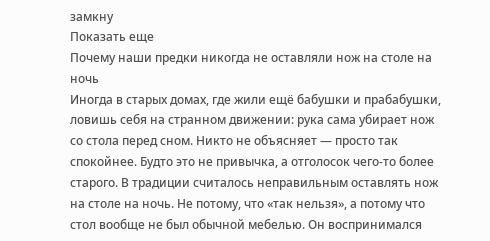замкну
Показать еще
Почему наши предки никогда не оставляли нож на столе на ночь
Иногда в старых домах, где жили ещё бабушки и прабабушки, ловишь себя на странном движении: рука сама убирает нож со стола перед сном. Никто не объясняет — просто так спокойнее. Будто это не привычка, а отголосок чего-то более старого. В традиции считалось неправильным оставлять нож на столе на ночь. Не потому, что «так нельзя», а потому что стол вообще не был обычной мебелью. Он воспринимался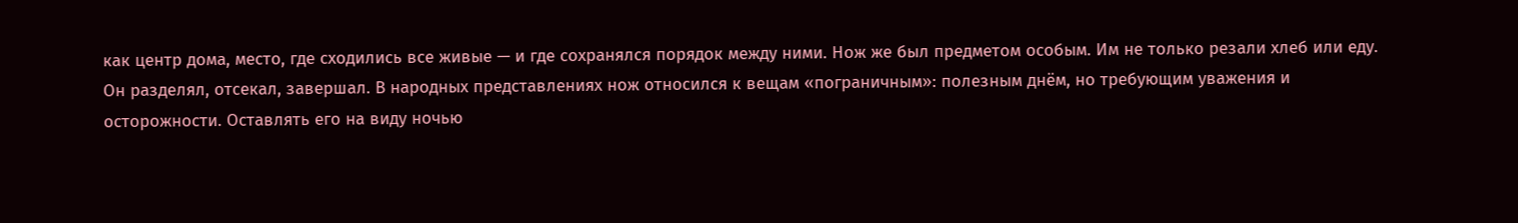как центр дома, место, где сходились все живые — и где сохранялся порядок между ними. Нож же был предметом особым. Им не только резали хлеб или еду. Он разделял, отсекал, завершал. В народных представлениях нож относился к вещам «пограничным»: полезным днём, но требующим уважения и осторожности. Оставлять его на виду ночью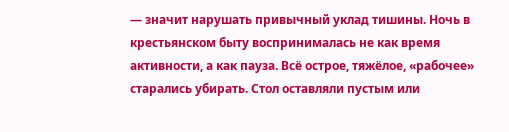— значит нарушать привычный уклад тишины. Ночь в крестьянском быту воспринималась не как время активности, а как пауза. Всё острое, тяжёлое, «рабочее» старались убирать. Стол оставляли пустым или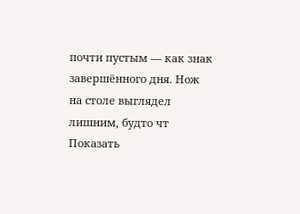почти пустым — как знак завершённого дня. Нож на столе выглядел лишним, будто чт
Показать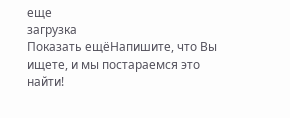еще
загрузка
Показать ещёНапишите, что Вы ищете, и мы постараемся это найти!